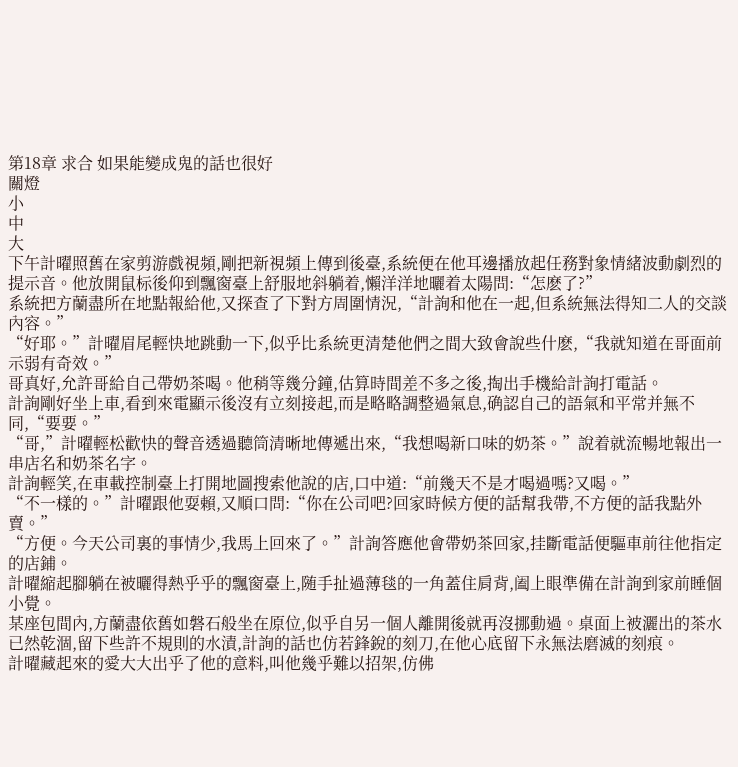第18章 求合 如果能變成鬼的話也很好
關燈
小
中
大
下午計曜照舊在家剪游戲視頻,剛把新視頻上傳到後臺,系統便在他耳邊播放起任務對象情緒波動劇烈的提示音。他放開鼠标後仰到飄窗臺上舒服地斜躺着,懶洋洋地曬着太陽問:“怎麽了?”
系統把方蘭盡所在地點報給他,又探查了下對方周圍情況,“計詢和他在一起,但系統無法得知二人的交談內容。”
“好耶。”計曜眉尾輕快地跳動一下,似乎比系統更清楚他們之間大致會說些什麽,“我就知道在哥面前示弱有奇效。”
哥真好,允許哥給自己帶奶茶喝。他稍等幾分鐘,估算時間差不多之後,掏出手機給計詢打電話。
計詢剛好坐上車,看到來電顯示後沒有立刻接起,而是略略調整過氣息,确認自己的語氣和平常并無不同,“要要。”
“哥,”計曜輕松歡快的聲音透過聽筒清晰地傳遞出來,“我想喝新口味的奶茶。”說着就流暢地報出一串店名和奶茶名字。
計詢輕笑,在車載控制臺上打開地圖搜索他說的店,口中道:“前幾天不是才喝過嗎?又喝。”
“不一樣的。”計曜跟他耍賴,又順口問:“你在公司吧?回家時候方便的話幫我帶,不方便的話我點外賣。”
“方便。今天公司裏的事情少,我馬上回來了。”計詢答應他會帶奶茶回家,挂斷電話便驅車前往他指定的店鋪。
計曜縮起腳躺在被曬得熱乎乎的飄窗臺上,随手扯過薄毯的一角蓋住肩背,阖上眼準備在計詢到家前睡個小覺。
某座包間內,方蘭盡依舊如磐石般坐在原位,似乎自另一個人離開後就再沒挪動過。桌面上被灑出的茶水已然乾涸,留下些許不規則的水漬,計詢的話也仿若鋒銳的刻刀,在他心底留下永無法磨滅的刻痕。
計曜藏起來的愛大大出乎了他的意料,叫他幾乎難以招架,仿佛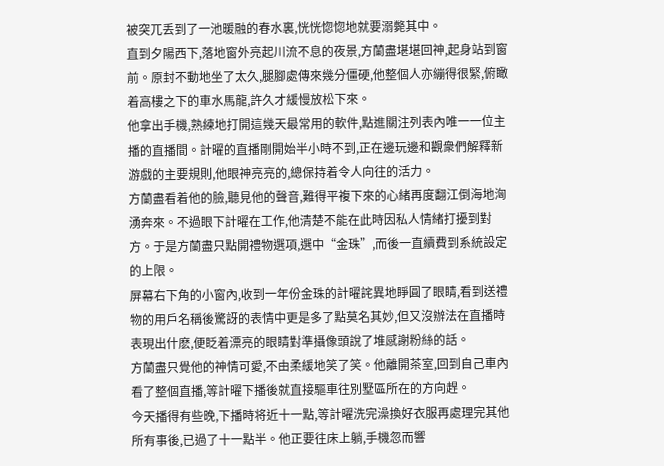被突兀丢到了一池暖融的春水裏,恍恍惚惚地就要溺斃其中。
直到夕陽西下,落地窗外亮起川流不息的夜景,方蘭盡堪堪回神,起身站到窗前。原封不動地坐了太久,腿腳處傳來幾分僵硬,他整個人亦繃得很緊,俯瞰着高樓之下的車水馬龍,許久才緩慢放松下來。
他拿出手機,熟練地打開這幾天最常用的軟件,點進關注列表內唯一一位主播的直播間。計曜的直播剛開始半小時不到,正在邊玩邊和觀衆們解釋新游戲的主要規則,他眼神亮亮的,總保持着令人向往的活力。
方蘭盡看着他的臉,聽見他的聲音,難得平複下來的心緒再度翻江倒海地洶湧奔來。不過眼下計曜在工作,他清楚不能在此時因私人情緒打擾到對方。于是方蘭盡只點開禮物選項,選中“金珠”,而後一直續費到系統設定的上限。
屏幕右下角的小窗內,收到一年份金珠的計曜詫異地睜圓了眼睛,看到送禮物的用戶名稱後驚訝的表情中更是多了點莫名其妙,但又沒辦法在直播時表現出什麽,便眨着漂亮的眼睛對準攝像頭說了堆感謝粉絲的話。
方蘭盡只覺他的神情可愛,不由柔緩地笑了笑。他離開茶室,回到自己車內看了整個直播,等計曜下播後就直接驅車往別墅區所在的方向趕。
今天播得有些晚,下播時将近十一點,等計曜洗完澡換好衣服再處理完其他所有事後,已過了十一點半。他正要往床上躺,手機忽而響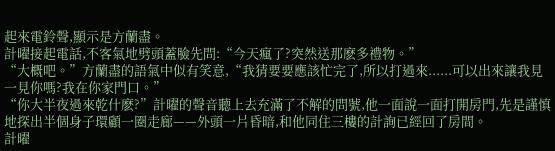起來電鈴聲,顯示是方蘭盡。
計曜接起電話,不客氣地劈頭蓋臉先問:“今天瘋了?突然送那麽多禮物。”
“大概吧。”方蘭盡的語氣中似有笑意,“我猜要要應該忙完了,所以打過來......可以出來讓我見一見你嗎?我在你家門口。”
“你大半夜過來乾什麽?”計曜的聲音聽上去充滿了不解的問號,他一面說一面打開房門,先是謹慎地探出半個身子環顧一圈走廊——外頭一片昏暗,和他同住三樓的計詢已經回了房間。
計曜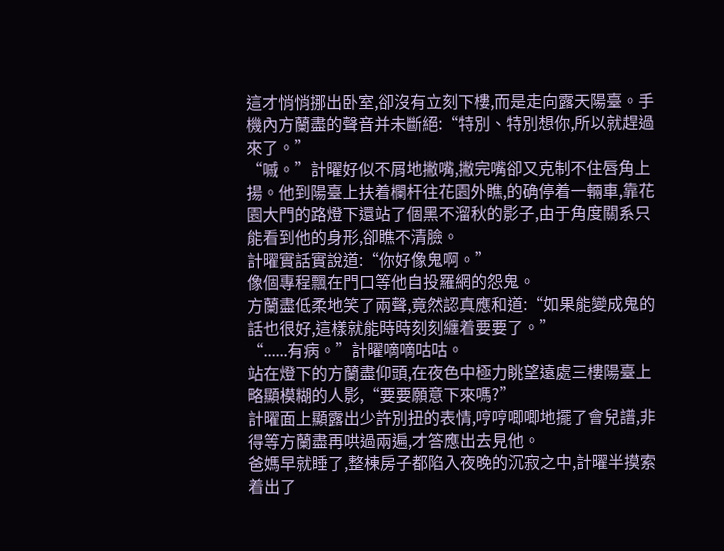這才悄悄挪出卧室,卻沒有立刻下樓,而是走向露天陽臺。手機內方蘭盡的聲音并未斷絕:“特別、特別想你,所以就趕過來了。”
“嘁。”計曜好似不屑地撇嘴,撇完嘴卻又克制不住唇角上揚。他到陽臺上扶着欄杆往花園外瞧,的确停着一輛車,靠花園大門的路燈下還站了個黑不溜秋的影子,由于角度關系只能看到他的身形,卻瞧不清臉。
計曜實話實說道:“你好像鬼啊。”
像個專程飄在門口等他自投羅網的怨鬼。
方蘭盡低柔地笑了兩聲,竟然認真應和道:“如果能變成鬼的話也很好,這樣就能時時刻刻纏着要要了。”
“......有病。”計曜嘀嘀咕咕。
站在燈下的方蘭盡仰頭,在夜色中極力眺望遠處三樓陽臺上略顯模糊的人影,“要要願意下來嗎?”
計曜面上顯露出少許別扭的表情,哼哼唧唧地擺了會兒譜,非得等方蘭盡再哄過兩遍,才答應出去見他。
爸媽早就睡了,整棟房子都陷入夜晚的沉寂之中,計曜半摸索着出了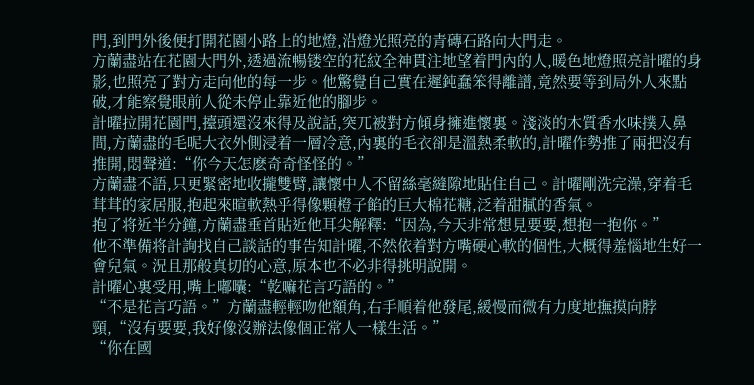門,到門外後便打開花園小路上的地燈,沿燈光照亮的青磚石路向大門走。
方蘭盡站在花園大門外,透過流暢镂空的花紋全神貫注地望着門內的人,暖色地燈照亮計曜的身影,也照亮了對方走向他的每一步。他驚覺自己實在遲鈍蠢笨得離譜,竟然要等到局外人來點破,才能察覺眼前人從未停止靠近他的腳步。
計曜拉開花園門,擡頭還沒來得及說話,突兀被對方傾身擁進懷裏。淺淡的木質香水味撲入鼻間,方蘭盡的毛呢大衣外側浸着一層冷意,內裏的毛衣卻是溫熱柔軟的,計曜作勢推了兩把沒有推開,悶聲道:“你今天怎麽奇奇怪怪的。”
方蘭盡不語,只更緊密地收攏雙臂,讓懷中人不留絲毫縫隙地貼住自己。計曜剛洗完澡,穿着毛茸茸的家居服,抱起來暄軟熱乎得像顆橙子餡的巨大棉花糖,泛着甜膩的香氣。
抱了将近半分鐘,方蘭盡垂首貼近他耳尖解釋:“因為,今天非常想見要要,想抱一抱你。”
他不準備将計詢找自己談話的事告知計曜,不然依着對方嘴硬心軟的個性,大概得羞惱地生好一會兒氣。況且那般真切的心意,原本也不必非得挑明說開。
計曜心裏受用,嘴上嘟囔:“乾嘛花言巧語的。”
“不是花言巧語。”方蘭盡輕輕吻他額角,右手順着他發尾,緩慢而微有力度地撫摸向脖頸,“沒有要要,我好像沒辦法像個正常人一樣生活。”
“你在國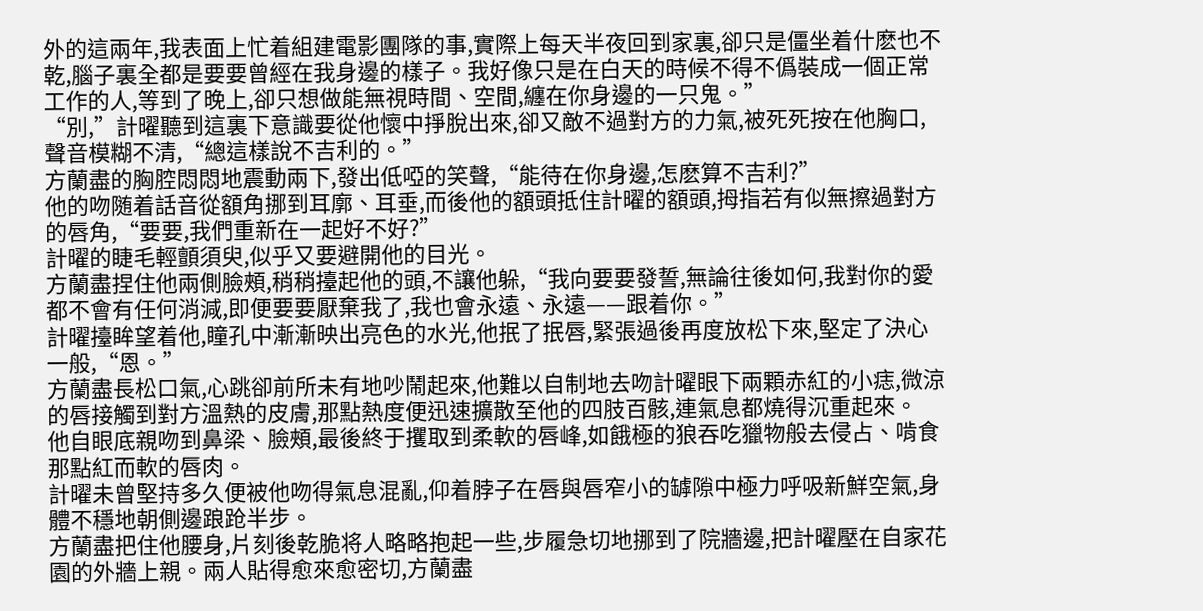外的這兩年,我表面上忙着組建電影團隊的事,實際上每天半夜回到家裏,卻只是僵坐着什麽也不乾,腦子裏全都是要要曾經在我身邊的樣子。我好像只是在白天的時候不得不僞裝成一個正常工作的人,等到了晚上,卻只想做能無視時間、空間,纏在你身邊的一只鬼。”
“別,”計曜聽到這裏下意識要從他懷中掙脫出來,卻又敵不過對方的力氣,被死死按在他胸口,聲音模糊不清,“總這樣說不吉利的。”
方蘭盡的胸腔悶悶地震動兩下,發出低啞的笑聲,“能待在你身邊,怎麽算不吉利?”
他的吻随着話音從額角挪到耳廓、耳垂,而後他的額頭抵住計曜的額頭,拇指若有似無擦過對方的唇角,“要要,我們重新在一起好不好?”
計曜的睫毛輕顫須臾,似乎又要避開他的目光。
方蘭盡捏住他兩側臉頰,稍稍擡起他的頭,不讓他躲,“我向要要發誓,無論往後如何,我對你的愛都不會有任何消減,即便要要厭棄我了,我也會永遠、永遠——跟着你。”
計曜擡眸望着他,瞳孔中漸漸映出亮色的水光,他抿了抿唇,緊張過後再度放松下來,堅定了決心一般,“恩。”
方蘭盡長松口氣,心跳卻前所未有地吵鬧起來,他難以自制地去吻計曜眼下兩顆赤紅的小痣,微涼的唇接觸到對方溫熱的皮膚,那點熱度便迅速擴散至他的四肢百骸,連氣息都燒得沉重起來。
他自眼底親吻到鼻梁、臉頰,最後終于攫取到柔軟的唇峰,如餓極的狼吞吃獵物般去侵占、啃食那點紅而軟的唇肉。
計曜未曾堅持多久便被他吻得氣息混亂,仰着脖子在唇與唇窄小的罅隙中極力呼吸新鮮空氣,身體不穩地朝側邊踉跄半步。
方蘭盡把住他腰身,片刻後乾脆将人略略抱起一些,步履急切地挪到了院牆邊,把計曜壓在自家花園的外牆上親。兩人貼得愈來愈密切,方蘭盡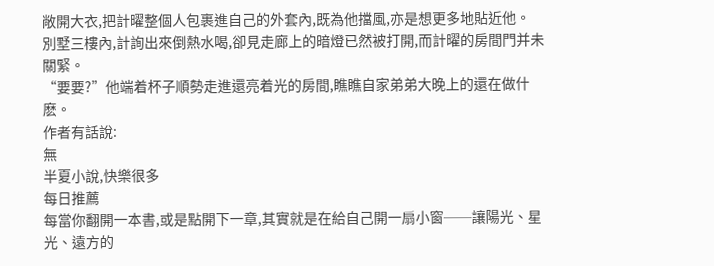敞開大衣,把計曜整個人包裹進自己的外套內,既為他擋風,亦是想更多地貼近他。
別墅三樓內,計詢出來倒熱水喝,卻見走廊上的暗燈已然被打開,而計曜的房間門并未關緊。
“要要?”他端着杯子順勢走進還亮着光的房間,瞧瞧自家弟弟大晚上的還在做什麽。
作者有話說:
無
半夏小說,快樂很多
每日推薦
每當你翻開一本書,或是點開下一章,其實就是在給自己開一扇小窗──讓陽光、星光、遠方的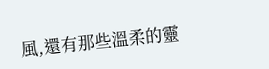風,還有那些溫柔的靈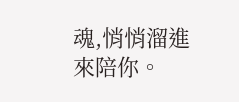魂,悄悄溜進來陪你。